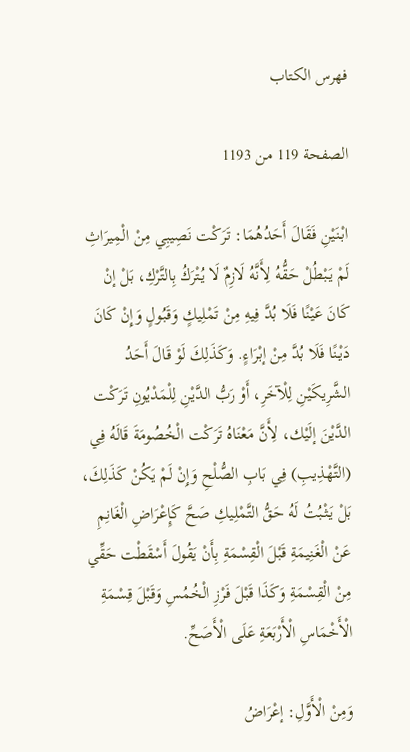فهرس الكتاب

الصفحة 119 من 1193

ابْنَيْنِ فَقَالَ أَحَدُهُمَا: تَرَكْت نَصِيبِي مِنْ الْمِيرَاثِ لَمْ يَبْطُلْ حَقُّهُ لِأَنَّهُ لَازِمٌ لَا يُتْرَكُ بِالتَّرْكِ، بَلْ إنْ كَانَ عَيْنًا فَلَا بُدَّ فِيهِ مِنْ تَمْلِيكٍ وَقَبُولٍ وَإِنْ كَانَ دَيْنًا فَلَا بُدَّ مِنْ إبْرَاءٍ. وَكَذَلِكَ لَوْ قَالَ أَحَدُ الشَّرِيكَيْنِ لِلْآخَرِ، أَوْ رَبُّ الدَّيْنِ لِلْمَدْيُونِ تَرَكْت الدَّيْنَ إلَيْك، لِأَنَّ مَعْنَاهُ تَرَكْت الْخُصُومَةَ قَالَهُ فِي (التَّهْذِيبِ) فِي بَابِ الصُّلْحِ وَإِنْ لَمْ يَكُنْ كَذَلِكَ، بَلْ يَثْبُتُ لَهُ حَقُّ التَّمْلِيكِ صَحَّ كَإِعْرَاضِ الْغَانِمِ عَنْ الْغَنِيمَةِ قَبْلَ الْقِسْمَةِ بِأَنْ يَقُولَ أَسْقَطْت حَقِّي مِنْ الْقِسْمَةِ وَكَذَا قَبْلَ فَرْزِ الْخُمُسِ وَقَبْلَ قِسْمَةِ الْأَخْمَاسِ الْأَرْبَعَةِ عَلَى الْأَصَحِّ.

وَمِنْ الْأَوَّلِ: إعْرَاضُ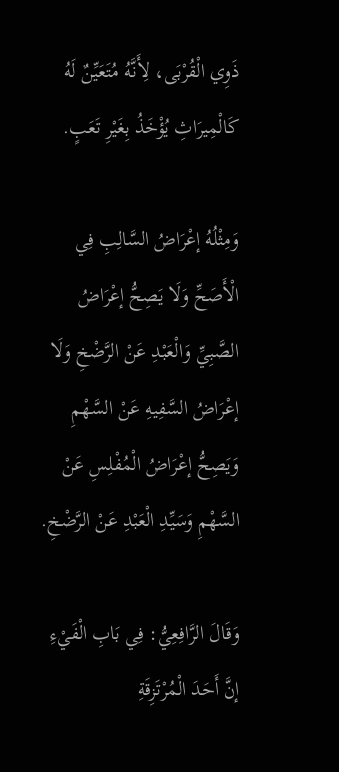ذَوِي الْقُرْبَى، لِأَنَّهُ مُتَعَيِّنٌ لَهُ كَالْمِيرَاثِ يُؤْخَذُ بِغَيْرِ تَعَبٍ.

وَمِثْلُهُ إعْرَاضُ السَّالِبِ فِي الْأَصَحِّ وَلَا يَصِحُّ إعْرَاضُ الصَّبِيِّ وَالْعَبْدِ عَنْ الرَّضْخِ وَلَا إعْرَاضُ السَّفِيهِ عَنْ السَّهْمِ وَيَصِحُّ إعْرَاضُ الْمُفْلِسِ عَنْ السَّهْمِ وَسَيِّدِ الْعَبْدِ عَنْ الرَّضْخِ.

وَقَالَ الرَّافِعِيُّ: فِي بَابِ الْفَيْءِ إنَّ أَحَدَ الْمُرْتَزِقَةِ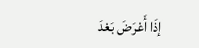إذَا أَعْرَضَ بَعْدَ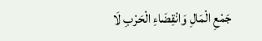جَمْعِ الْمَالِ وَانْقِضَاءِ الْحَرْبِ لَا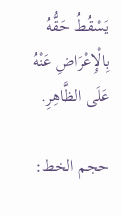يَسْقُطُ حَقُّهُ بِالْإِعْرَاضِ عَنْهُ عَلَى الظَّاهِرِ.

حجم الخط: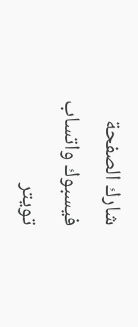شارك الصفحة
فيسبوك واتساب تويتر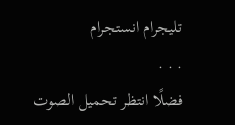تليجرام انستجرام
. . .
فضلًا انتظر تحميل الصوت